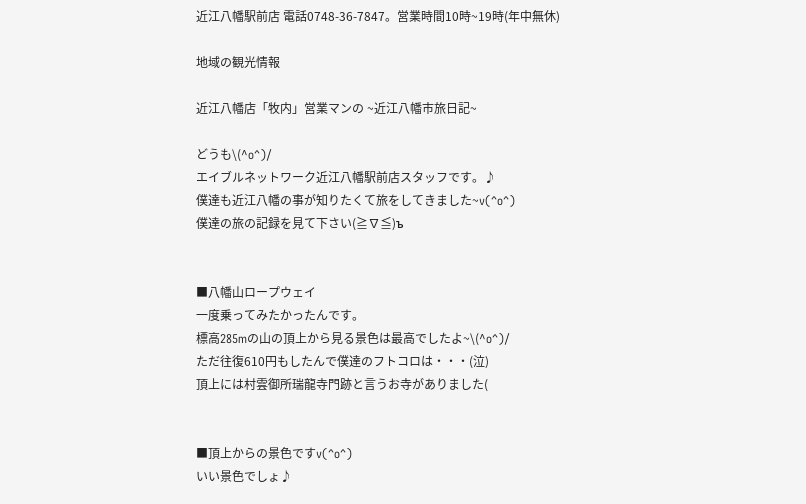近江八幡駅前店 電話0748-36-7847。営業時間10時~19時(年中無休)

地域の観光情報

近江八幡店「牧内」営業マンの ~近江八幡市旅日記~

どうも\(^o^)/
エイブルネットワーク近江八幡駅前店スタッフです。♪
僕達も近江八幡の事が知りたくて旅をしてきました~v(^o^)
僕達の旅の記録を見て下さい(≧∇≦)ъ


■八幡山ロープウェイ
一度乗ってみたかったんです。
標高285mの山の頂上から見る景色は最高でしたよ~\(^o^)/
ただ往復610円もしたんで僕達のフトコロは・・・(泣)
頂上には村雲御所瑞龍寺門跡と言うお寺がありました(


■頂上からの景色ですv(^o^)
いい景色でしょ♪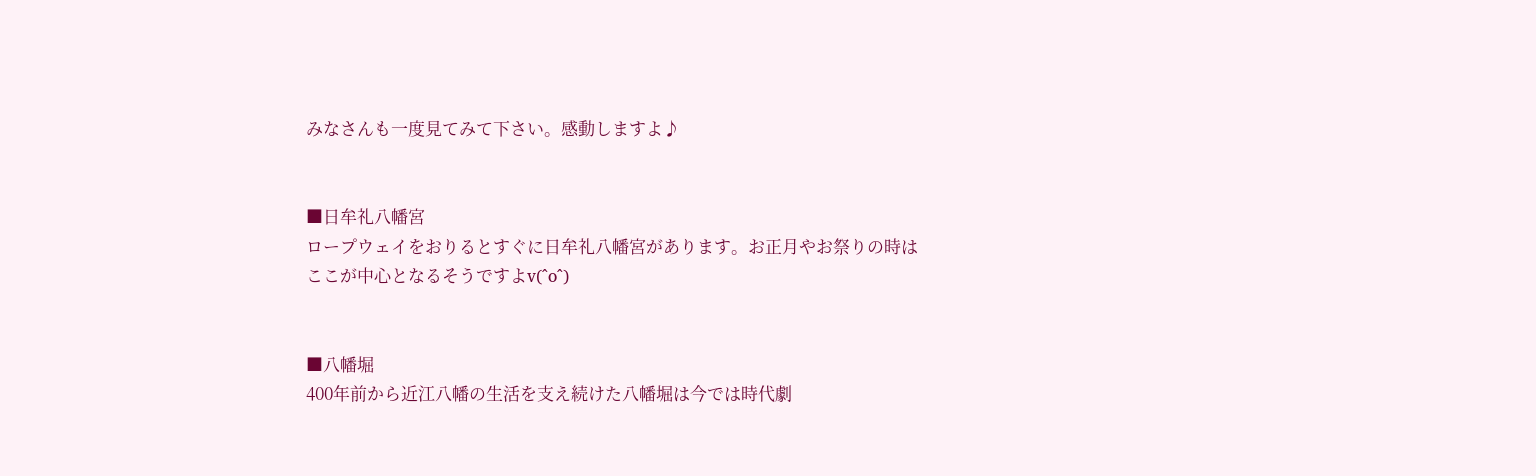みなさんも一度見てみて下さい。感動しますよ♪


■日牟礼八幡宮
ロープウェイをおりるとすぐに日牟礼八幡宮があります。お正月やお祭りの時はここが中心となるそうですよv(^o^)


■八幡堀
400年前から近江八幡の生活を支え続けた八幡堀は今では時代劇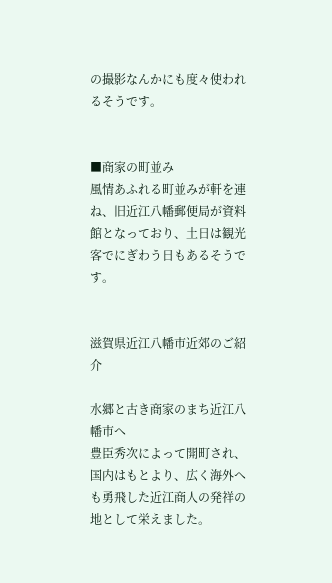の撮影なんかにも度々使われるそうです。


■商家の町並み
風情あふれる町並みが軒を連ね、旧近江八幡郵便局が資料館となっており、土日は観光客でにぎわう日もあるそうです。


滋賀県近江八幡市近郊のご紹介

水郷と古き商家のまち近江八幡市へ
豊臣秀次によって開町され、国内はもとより、広く海外へも勇飛した近江商人の発祥の地として栄えました。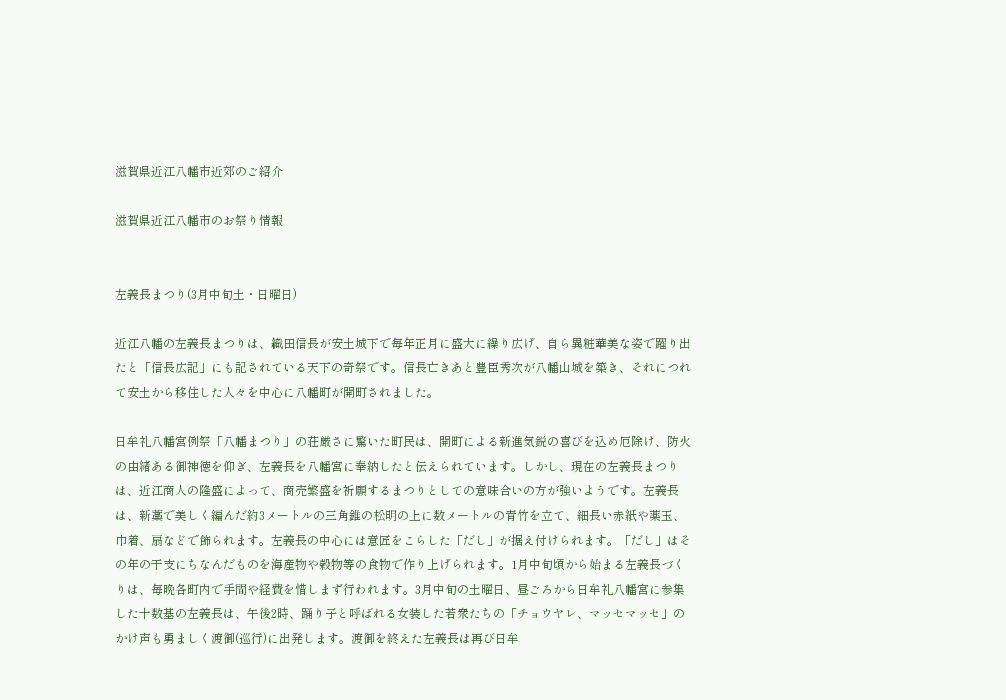滋賀県近江八幡市近郊のご紹介

滋賀県近江八幡市のお祭り情報


左義長まつり(3月中旬土・日曜日)

近江八幡の左義長まつりは、織田信長が安土城下で毎年正月に盛大に繰り広げ、自ら異粧華美な姿で躍り出たと「信長広記」にも記されている天下の奇祭です。信長亡きあと豊臣秀次が八幡山城を築き、それにつれて安土から移住した人々を中心に八幡町が開町されました。

日牟礼八幡宮例祭「八幡まつり」の荘厳さに驚いた町民は、開町による新進気鋭の喜びを込め厄除け、防火の由緒ある御神徳を仰ぎ、左義長を八幡宮に奉納したと伝えられています。しかし、現在の左義長まつりは、近江商人の隆盛によって、商売繁盛を祈願するまつりとしての意味合いの方が強いようです。左義長は、新藁で美しく編んだ約3メートルの三角錐の松明の上に数メートルの青竹を立て、細長い赤紙や薬玉、巾着、扇などで飾られます。左義長の中心には意匠をこらした「だし」が据え付けられます。「だし」はその年の干支にちなんだものを海産物や穀物等の食物で作り上げられます。1月中旬頃から始まる左義長づくりは、毎晩各町内で手間や経費を惜しまず行われます。3月中旬の土曜日、昼ごろから日牟礼八幡宮に参集した十数基の左義長は、午後2時、踊り子と呼ばれる女装した若衆たちの「チョウヤレ、マッセマッセ」のかけ声も勇ましく渡御(巡行)に出発します。渡御を終えた左義長は再び日牟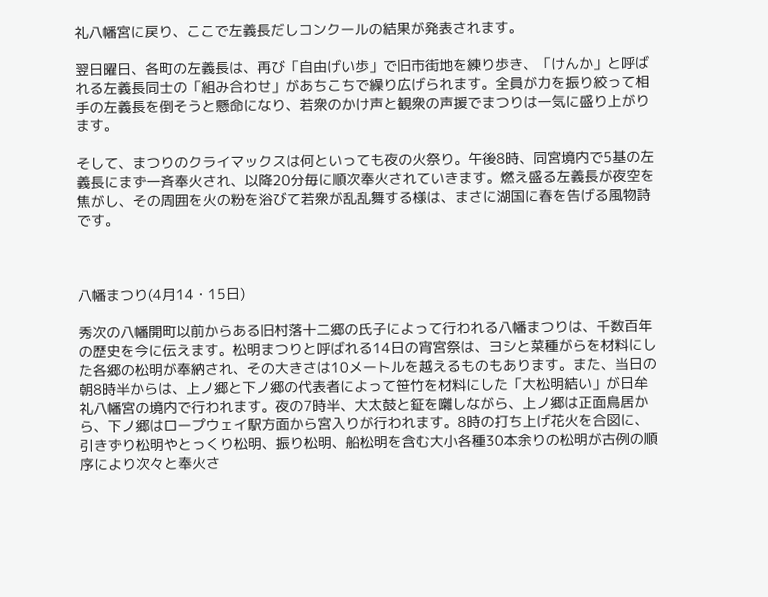礼八幡宮に戻り、ここで左義長だしコンクールの結果が発表されます。

翌日曜日、各町の左義長は、再び「自由げい歩」で旧市街地を練り歩き、「けんか」と呼ばれる左義長同士の「組み合わせ」があちこちで繰り広げられます。全員が力を振り絞って相手の左義長を倒そうと懸命になり、若衆のかけ声と観衆の声援でまつりは一気に盛り上がります。

そして、まつりのクライマックスは何といっても夜の火祭り。午後8時、同宮境内で5基の左義長にまず一斉奉火され、以降20分毎に順次奉火されていきます。燃え盛る左義長が夜空を焦がし、その周囲を火の粉を浴びて若衆が乱乱舞する様は、まさに湖国に春を告げる風物詩です。



八幡まつり(4月14・15日)

秀次の八幡開町以前からある旧村落十二郷の氏子によって行われる八幡まつりは、千数百年の歴史を今に伝えます。松明まつりと呼ばれる14日の宵宮祭は、ヨシと菜種がらを材料にした各郷の松明が奉納され、その大きさは10メートルを越えるものもあります。また、当日の朝8時半からは、上ノ郷と下ノ郷の代表者によって笹竹を材料にした「大松明結い」が日牟礼八幡宮の境内で行われます。夜の7時半、大太鼓と鉦を囃しながら、上ノ郷は正面鳥居から、下ノ郷はロープウェイ駅方面から宮入りが行われます。8時の打ち上げ花火を合図に、引きずり松明やとっくり松明、振り松明、船松明を含む大小各種30本余りの松明が古例の順序により次々と奉火さ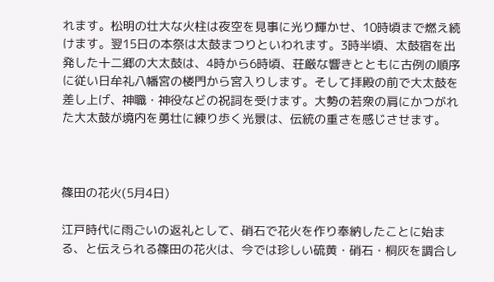れます。松明の壮大な火柱は夜空を見事に光り輝かせ、10時頃まで燃え続けます。翌15日の本祭は太鼓まつりといわれます。3時半頃、太鼓宿を出発した十二郷の大太鼓は、4時から6時頃、荘厳な響きとともに古例の順序に従い日牟礼八幡宮の楼門から宮入りします。そして拝殿の前で大太鼓を差し上げ、神職・神役などの祝詞を受けます。大勢の若衆の肩にかつがれた大太鼓が境内を勇壮に練り歩く光景は、伝統の重さを感じさせます。



篠田の花火(5月4日)

江戸時代に雨ごいの返礼として、硝石で花火を作り奉納したことに始まる、と伝えられる篠田の花火は、今では珍しい硫黄・硝石・桐灰を調合し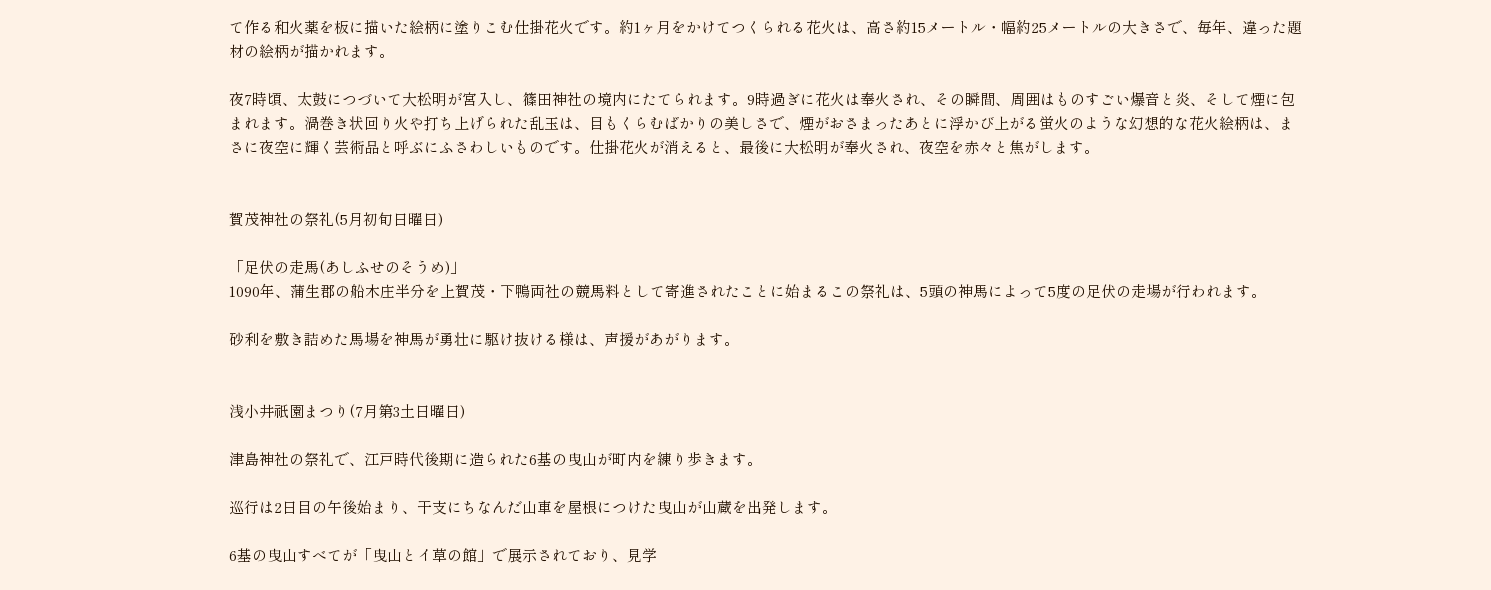て作る和火薬を板に描いた絵柄に塗りこむ仕掛花火です。約1ヶ月をかけてつくられる花火は、高さ約15メートル・幅約25メートルの大きさで、毎年、違った題材の絵柄が描かれます。

夜7時頃、太鼓につづいて大松明が宮入し、篠田神社の境内にたてられます。9時過ぎに花火は奉火され、その瞬間、周囲はものすごい爆音と炎、そして煙に包まれます。渦巻き状回り火や打ち上げられた乱玉は、目もくらむばかりの美しさで、煙がおさまったあとに浮かび上がる蛍火のような幻想的な花火絵柄は、まさに夜空に輝く芸術品と呼ぶにふさわしいものです。仕掛花火が消えると、最後に大松明が奉火され、夜空を赤々と焦がします。


賀茂神社の祭礼(5月初旬日曜日)

「足伏の走馬(あしふせのそうめ)」
1090年、蒲生郡の船木庄半分を上賀茂・下鴨両社の競馬料として寄進されたことに始まるこの祭礼は、5頭の神馬によって5度の足伏の走場が行われます。

砂利を敷き詰めた馬場を神馬が勇壮に駆け抜ける様は、声援があがります。


浅小井祇園まつり(7月第3土日曜日)

津島神社の祭礼で、江戸時代後期に造られた6基の曳山が町内を練り歩きます。

巡行は2日目の午後始まり、干支にちなんだ山車を屋根につけた曳山が山蔵を出発します。

6基の曳山すべてが「曳山とイ草の館」で展示されており、見学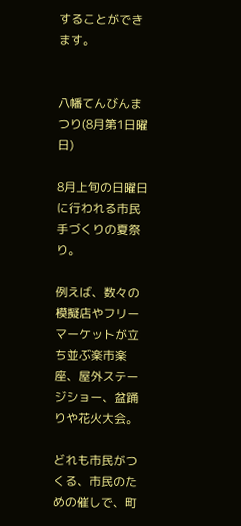することができます。


八幡てんびんまつり(8月第1日曜日)

8月上旬の日曜日に行われる市民手づくりの夏祭り。

例えば、数々の模擬店やフリーマーケットが立ち並ぶ楽市楽座、屋外ステージショー、盆踊りや花火大会。

どれも市民がつくる、市民のための催しで、町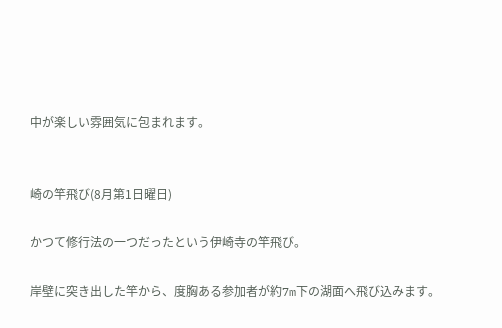中が楽しい雰囲気に包まれます。


崎の竿飛び(8月第1日曜日)

かつて修行法の一つだったという伊崎寺の竿飛び。

岸壁に突き出した竿から、度胸ある参加者が約7m下の湖面へ飛び込みます。